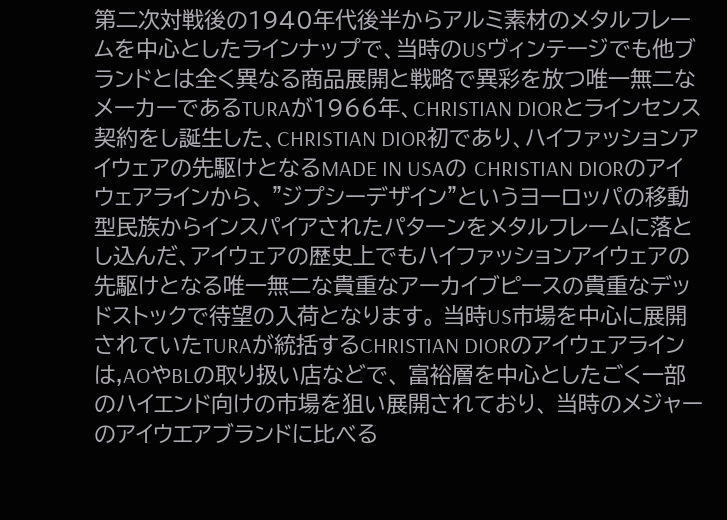第二次対戦後の1940年代後半からアルミ素材のメタルフレームを中心としたラインナップで、当時のUSヴィンテージでも他ブランドとは全く異なる商品展開と戦略で異彩を放つ唯一無二なメーカーであるTURAが1966年、CHRISTIAN DIORとラインセンス契約をし誕生した、CHRISTIAN DIOR初であり、ハイファッションアイウェアの先駆けとなるMADE IN USAの CHRISTIAN DIORのアイウェアラインから、 "ジプシーデザイン"というヨーロッパの移動型民族からインスパイアされたパターンをメタルフレームに落とし込んだ、アイウェアの歴史上でもハイファッションアイウェアの先駆けとなる唯一無二な貴重なアーカイブピースの貴重なデッドストックで待望の入荷となります。 当時US市場を中心に展開されていたTURAが統括するCHRISTIAN DIORのアイウェアラインは,AOやBLの取り扱い店などで、 富裕層を中心としたごく一部のハイエンド向けの市場を狙い展開されており、 当時のメジャーのアイウエアブランドに比べる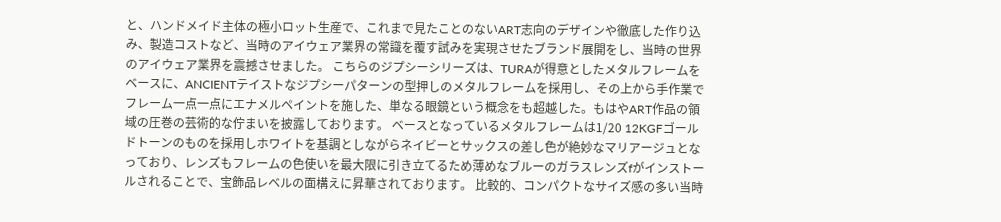と、ハンドメイド主体の極小ロット生産で、これまで見たことのないART志向のデザインや徹底した作り込み、製造コストなど、当時のアイウェア業界の常識を覆す試みを実現させたブランド展開をし、当時の世界のアイウェア業界を震撼させました。 こちらのジプシーシリーズは、TURAが得意としたメタルフレームをベースに、ANCIENTテイストなジプシーパターンの型押しのメタルフレームを採用し、その上から手作業でフレーム一点一点にエナメルペイントを施した、単なる眼鏡という概念をも超越した。もはやART作品の領域の圧巻の芸術的な佇まいを披露しております。 ベースとなっているメタルフレームは1/20 12KGFゴールドトーンのものを採用しホワイトを基調としながらネイビーとサックスの差し色が絶妙なマリアージュとなっており、レンズもフレームの色使いを最大限に引き立てるため薄めなブルーのガラスレンズfがインストールされることで、宝飾品レベルの面構えに昇華されております。 比較的、コンパクトなサイズ感の多い当時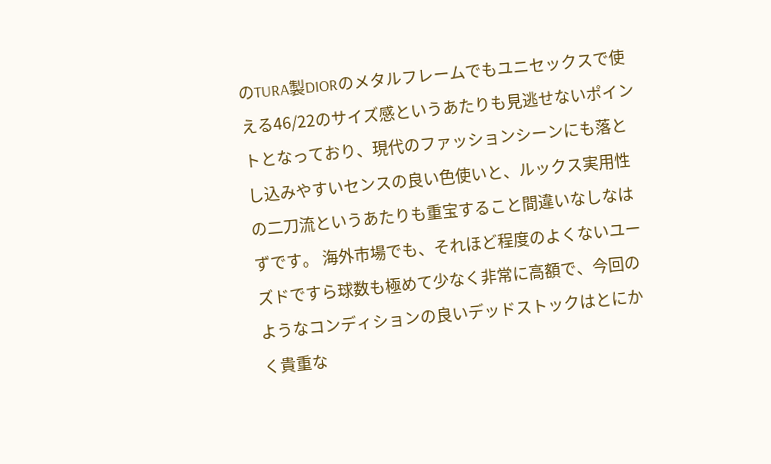のTURA製DIORのメタルフレームでもユニセックスで使える46/22のサイズ感というあたりも見逃せないポイントとなっており、現代のファッションシーンにも落とし込みやすいセンスの良い色使いと、ルックス実用性の二刀流というあたりも重宝すること間違いなしなはずです。 海外市場でも、それほど程度のよくないユーズドですら球数も極めて少なく非常に高額で、今回のようなコンディションの良いデッドストックはとにかく貴重な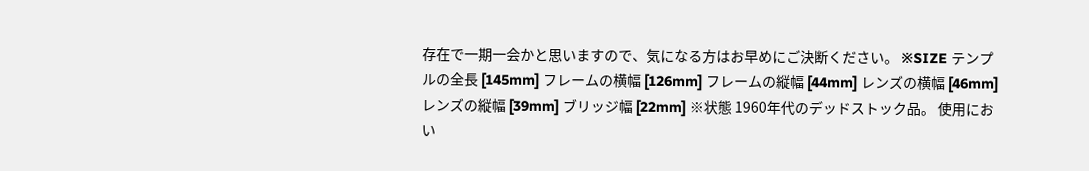存在で一期一会かと思いますので、気になる方はお早めにご決断ください。 ※SIZE テンプルの全長 [145mm] フレームの横幅 [126mm] フレームの縦幅 [44mm] レンズの横幅 [46mm] レンズの縦幅 [39mm] ブリッジ幅 [22mm] ※状態 1960年代のデッドストック品。 使用におい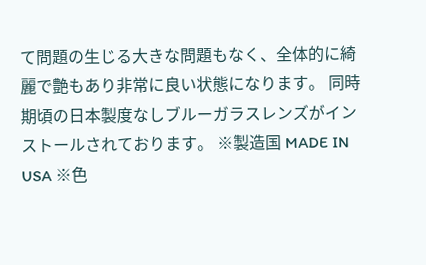て問題の生じる大きな問題もなく、全体的に綺麗で艶もあり非常に良い状態になります。 同時期頃の日本製度なしブルーガラスレンズがインストールされております。 ※製造国 MADE IN USA ※色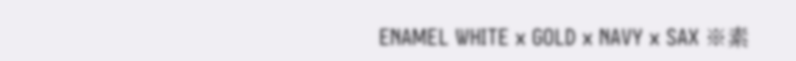ENAMEL WHITE x GOLD x NAVY x SAX ※素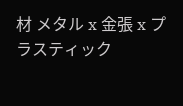材 メタル x 金張 x プラスティック